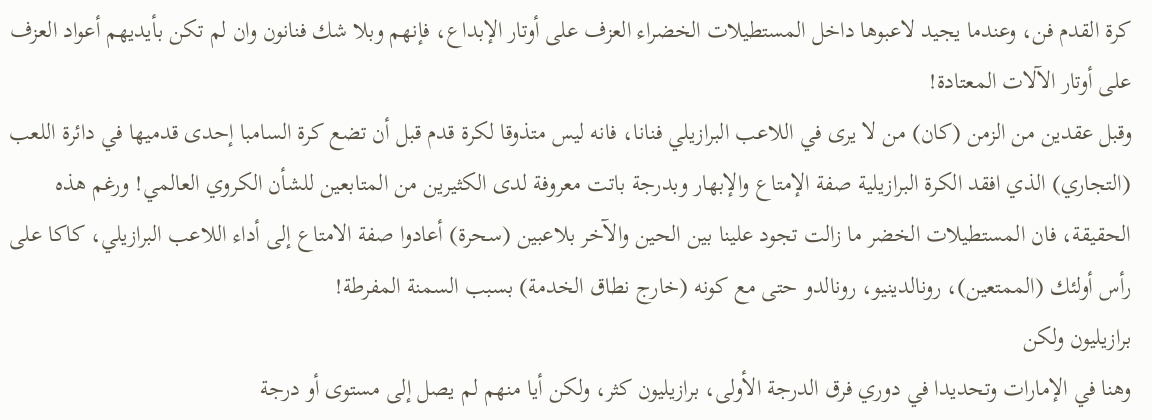كرة القدم فن، وعندما يجيد لاعبوها داخل المستطيلات الخضراء العزف على أوتار الإبداع، فإنهم وبلا شك فنانون وان لم تكن بأيديهم أعواد العزف على أوتار الآلات المعتادة!
وقبل عقدين من الزمن (كان) من لا يرى في اللاعب البرازيلي فنانا، فانه ليس متذوقا لكرة قدم قبل أن تضع كرة السامبا إحدى قدميها في دائرة اللعب (التجاري) الذي افقد الكرة البرازيلية صفة الإمتاع والإبهار وبدرجة باتت معروفة لدى الكثيرين من المتابعين للشأن الكروي العالمي! ورغم هذه الحقيقة، فان المستطيلات الخضر ما زالت تجود علينا بين الحين والآخر بلاعبين (سحرة) أعادوا صفة الامتاع إلى أداء اللاعب البرازيلي، كاكا على رأس أولئك (الممتعين)، رونالدينيو، رونالدو حتى مع كونه (خارج نطاق الخدمة) بسبب السمنة المفرطة!
برازيليون ولكن
وهنا في الإمارات وتحديدا في دوري فرق الدرجة الأولى، برازيليون كثر، ولكن أيا منهم لم يصل إلى مستوى أو درجة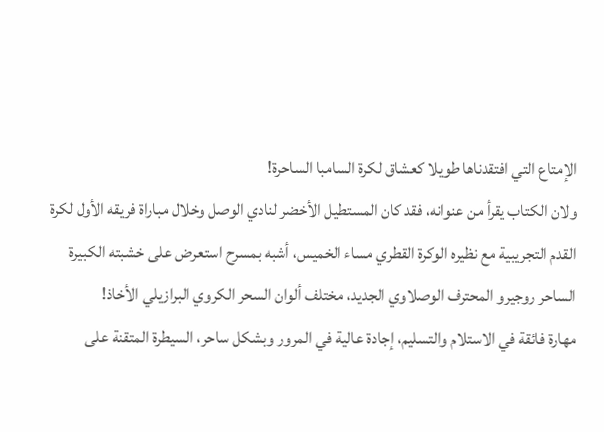الإمتاع التي افتقدناها طويلا كعشاق لكرة السامبا الساحرة!
ولان الكتاب يقرأ من عنوانه، فقد كان المستطيل الأخضر لنادي الوصل وخلال مباراة فريقه الأول لكرة القدم التجريبية مع نظيره الوكرة القطري مساء الخميس، أشبه بمسرح استعرض على خشبته الكبيرة الساحر روجيرو المحترف الوصلاوي الجديد، مختلف ألوان السحر الكروي البرازيلي الأخاذ!
مهارة فائقة في الاستلام والتسليم، إجادة عالية في المرور وبشكل ساحر، السيطرة المتقنة على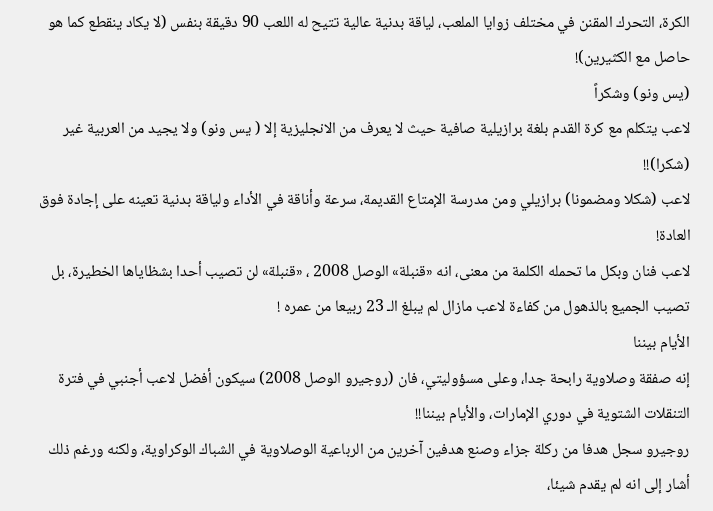الكرة، التحرك المقنن في مختلف زوايا الملعب، لياقة بدنية عالية تتيح له اللعب 90 دقيقة بنفس (لا يكاد ينقطع كما هو حاصل مع الكثيرين)!
(يس ونو) وشكراً
لاعب يتكلم مع كرة القدم بلغة برازيلية صافية حيث لا يعرف من الانجليزية إلا ( يس ونو) ولا يجيد من العربية غير (شكرا)!!
لاعب (شكلا ومضمونا) برازيلي ومن مدرسة الإمتاع القديمة، سرعة وأناقة في الأداء ولياقة بدنية تعينه على إجادة فوق العادة!
لاعب فنان وبكل ما تحمله الكلمة من معنى، انه «قنبلة» الوصل 2008 ، «قنبلة» لن تصيب أحدا بشظاياها الخطيرة، بل تصيب الجميع بالذهول من كفاءة لاعب مازال لم يبلغ الـ 23 ربيعا من عمره !
الأيام بيننا
إنه صفقة وصلاوية رابحة جدا، وعلى مسؤوليتي، فان (روجيرو الوصل 2008) سيكون أفضل لاعب أجنبي في فترة التنقلات الشتوية في دوري الإمارات، والأيام بيننا!!
روجيرو سجل هدفا من ركلة جزاء وصنع هدفين آخرين من الرباعية الوصلاوية في الشباك الوكراوية، ولكنه ورغم ذلك أشار إلى انه لم يقدم شيئا،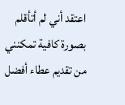اعتقد أني لم أتأقلم بصورة كافية تمكنني من تقديم عطاء أفضل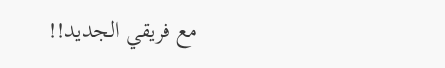مع فريقي الجديد!!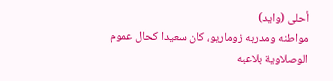أحلى (وايد)
مواطنه ومدربه زوماريو، كان سعيدا كحال عموم الوصلاوية بلاعبه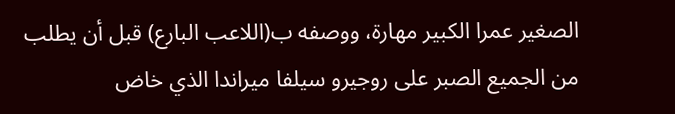الصغير عمرا الكبير مهارة، ووصفه ب(اللاعب البارع) قبل أن يطلب من الجميع الصبر على روجيرو سيلفا ميراندا الذي خاض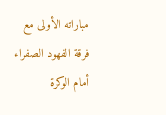مباراته الأولى مع فرقة الفهود الصفراء أمام الوكرة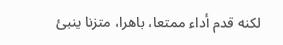لكنه قدم أداء ممتعا، باهرا، متزنا ينبئ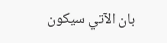بان الآتي سيكون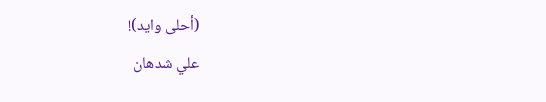(أحلى وايد)!
علي شدهان